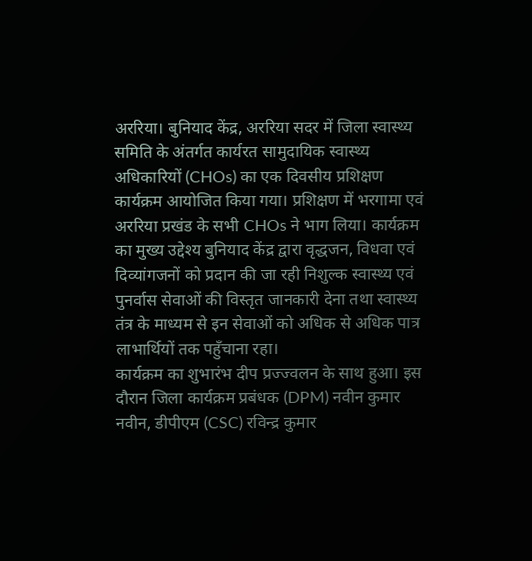अररिया। बुनियाद केंद्र, अररिया सदर में जिला स्वास्थ्य समिति के अंतर्गत कार्यरत सामुदायिक स्वास्थ्य अधिकारियों (CHOs) का एक दिवसीय प्रशिक्षण कार्यक्रम आयोजित किया गया। प्रशिक्षण में भरगामा एवं अररिया प्रखंड के सभी CHOs ने भाग लिया। कार्यक्रम का मुख्य उद्देश्य बुनियाद केंद्र द्वारा वृद्धजन, विधवा एवं दिव्यांगजनों को प्रदान की जा रही निशुल्क स्वास्थ्य एवं पुनर्वास सेवाओं की विस्तृत जानकारी देना तथा स्वास्थ्य तंत्र के माध्यम से इन सेवाओं को अधिक से अधिक पात्र लाभार्थियों तक पहुँचाना रहा।
कार्यक्रम का शुभारंभ दीप प्रज्ज्वलन के साथ हुआ। इस दौरान जिला कार्यक्रम प्रबंधक (DPM) नवीन कुमार नवीन, डीपीएम (CSC) रविन्द्र कुमार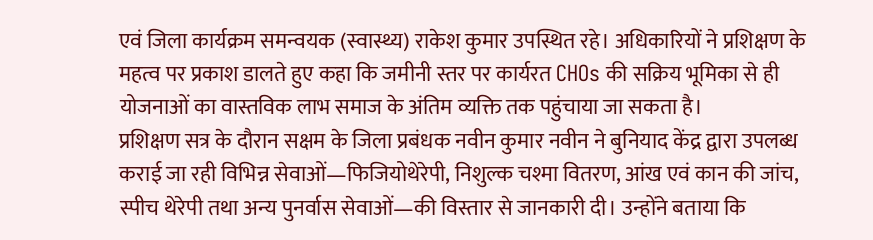एवं जिला कार्यक्रम समन्वयक (स्वास्थ्य) राकेश कुमार उपस्थित रहे। अधिकारियों ने प्रशिक्षण के महत्व पर प्रकाश डालते हुए कहा कि जमीनी स्तर पर कार्यरत CHOs की सक्रिय भूमिका से ही योजनाओं का वास्तविक लाभ समाज के अंतिम व्यक्ति तक पहुंचाया जा सकता है।
प्रशिक्षण सत्र के दौरान सक्षम के जिला प्रबंधक नवीन कुमार नवीन ने बुनियाद केंद्र द्वारा उपलब्ध कराई जा रही विभिन्न सेवाओं—फिजियोथेरेपी, निशुल्क चश्मा वितरण, आंख एवं कान की जांच, स्पीच थेरेपी तथा अन्य पुनर्वास सेवाओं—की विस्तार से जानकारी दी। उन्होंने बताया कि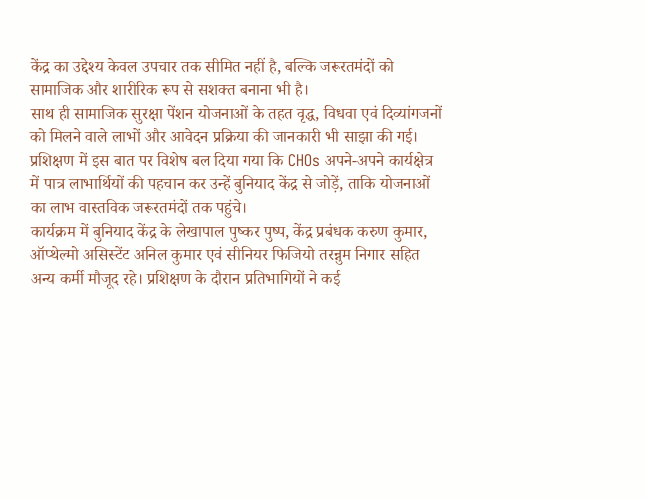केंद्र का उद्देश्य केवल उपचार तक सीमित नहीं है, बल्कि जरूरतमंदों को सामाजिक और शारीरिक रूप से सशक्त बनाना भी है।
साथ ही सामाजिक सुरक्षा पेंशन योजनाओं के तहत वृद्ध, विधवा एवं दिव्यांगजनों को मिलने वाले लाभों और आवेदन प्रक्रिया की जानकारी भी साझा की गई। प्रशिक्षण में इस बात पर विशेष बल दिया गया कि CHOs अपने-अपने कार्यक्षेत्र में पात्र लाभार्थियों की पहचान कर उन्हें बुनियाद केंद्र से जोड़ें, ताकि योजनाओं का लाभ वास्तविक जरूरतमंदों तक पहुंचे।
कार्यक्रम में बुनियाद केंद्र के लेखापाल पुष्कर पुष्प, केंद्र प्रबंधक करुण कुमार, ऑप्थेल्मो असिस्टेंट अनिल कुमार एवं सीनियर फिजियो तरन्नुम निगार सहित अन्य कर्मी मौजूद रहे। प्रशिक्षण के दौरान प्रतिभागियों ने कई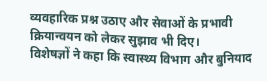व्यवहारिक प्रश्न उठाए और सेवाओं के प्रभावी क्रियान्वयन को लेकर सुझाव भी दिए।
विशेषज्ञों ने कहा कि स्वास्थ्य विभाग और बुनियाद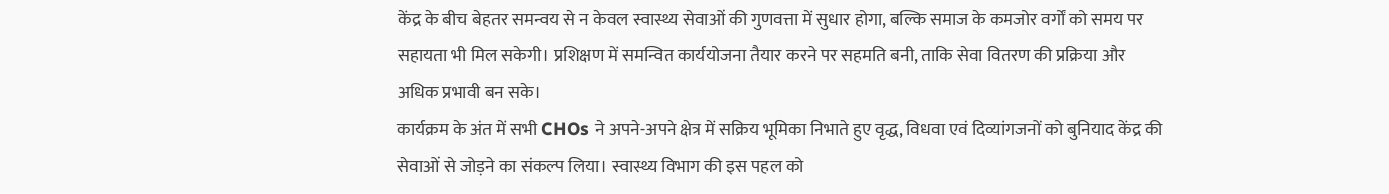केंद्र के बीच बेहतर समन्वय से न केवल स्वास्थ्य सेवाओं की गुणवत्ता में सुधार होगा, बल्कि समाज के कमजोर वर्गों को समय पर सहायता भी मिल सकेगी। प्रशिक्षण में समन्वित कार्ययोजना तैयार करने पर सहमति बनी, ताकि सेवा वितरण की प्रक्रिया और अधिक प्रभावी बन सके।
कार्यक्रम के अंत में सभी CHOs ने अपने-अपने क्षेत्र में सक्रिय भूमिका निभाते हुए वृद्ध, विधवा एवं दिव्यांगजनों को बुनियाद केंद्र की सेवाओं से जोड़ने का संकल्प लिया। स्वास्थ्य विभाग की इस पहल को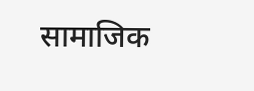सामाजिक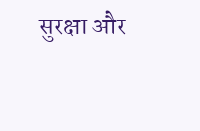सुरक्षा और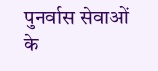पुनर्वास सेवाओं के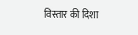विस्तार की दिशा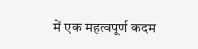में एक महत्वपूर्ण कदम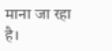माना जा रहा है।